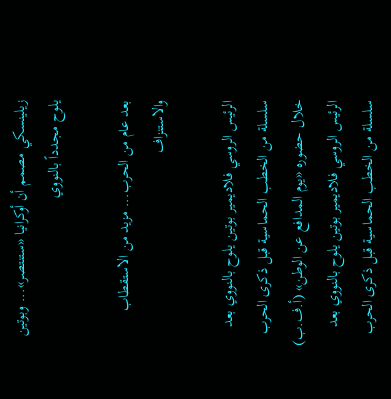زيلينسكي مصمم أن أوكرانيا «ستنتصر»... وبوتين يلوح مجدداً بالنووي

بعد عام من الحرب... مزيد من الاستقطاب والاستنزاف

الرئيس الروسي فلاديمير بوتين يلوح بالنووي بعد سلسلة من الخطب الحماسية قبل ذكرى الحرب خلال حضوره «يوم المدافع عن الوطن» (أ.ف.ب)
الرئيس الروسي فلاديمير بوتين يلوح بالنووي بعد سلسلة من الخطب الحماسية قبل ذكرى الحرب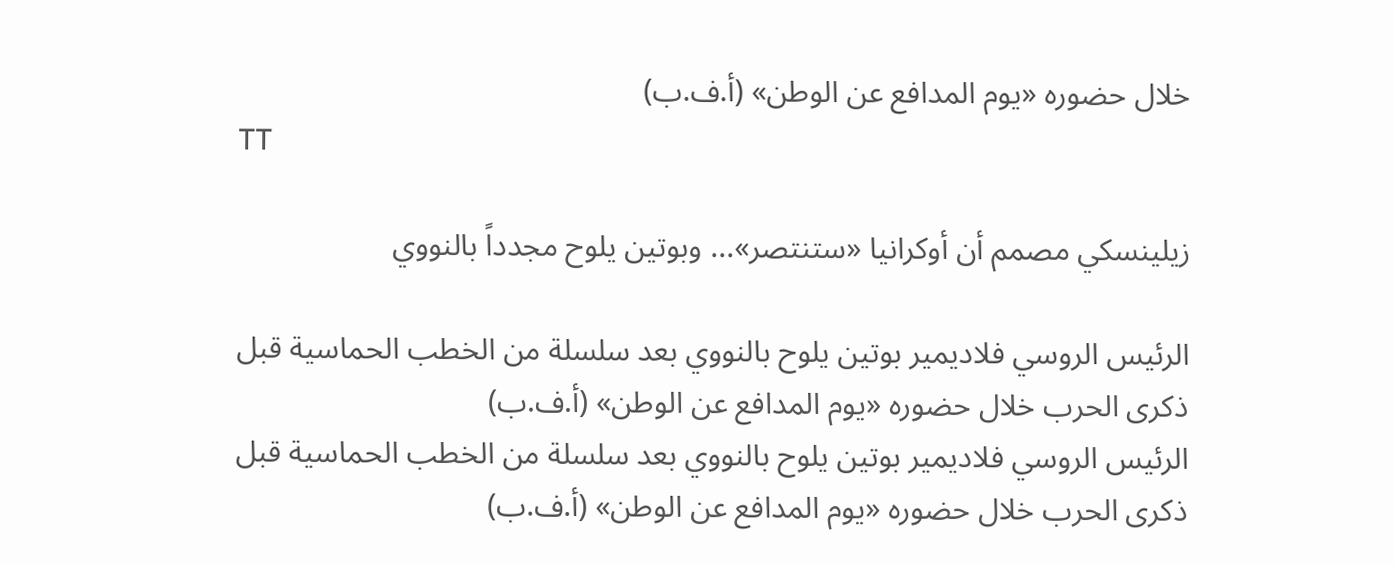خلال حضوره «يوم المدافع عن الوطن» (أ.ف.ب)
TT

زيلينسكي مصمم أن أوكرانيا «ستنتصر»... وبوتين يلوح مجدداً بالنووي

الرئيس الروسي فلاديمير بوتين يلوح بالنووي بعد سلسلة من الخطب الحماسية قبل ذكرى الحرب خلال حضوره «يوم المدافع عن الوطن» (أ.ف.ب)
الرئيس الروسي فلاديمير بوتين يلوح بالنووي بعد سلسلة من الخطب الحماسية قبل ذكرى الحرب خلال حضوره «يوم المدافع عن الوطن» (أ.ف.ب)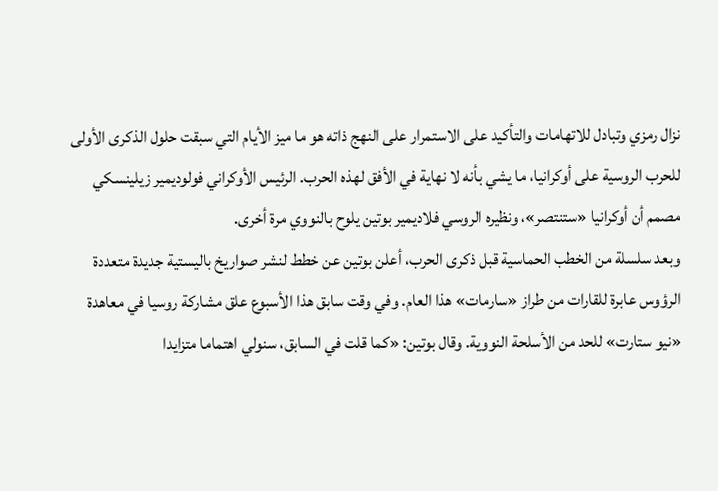نزال رمزي وتبادل للاتهامات والتأكيد على الاستمرار على النهج ذاته هو ما ميز الأيام التي سبقت حلول الذكرى الأولى للحرب الروسية على أوكرانيا، ما يشي بأنه لا نهاية في الأفق لهذه الحرب. الرئيس الأوكراني فولوديمير زيلينسكي مصمم أن أوكرانيا «ستنتصر»، ونظيره الروسي فلاديمير بوتين يلوح بالنووي مرة أخرى.
وبعد سلسلة من الخطب الحماسية قبل ذكرى الحرب، أعلن بوتين عن خطط لنشر صواريخ باليستية جديدة متعددة الرؤوس عابرة للقارات من طراز «سارمات» هذا العام. وفي وقت سابق هذا الأسبوع علق مشاركة روسيا في معاهدة «نيو ستارت» للحد من الأسلحة النووية. وقال بوتين: «كما قلت في السابق، سنولي اهتماما متزايدا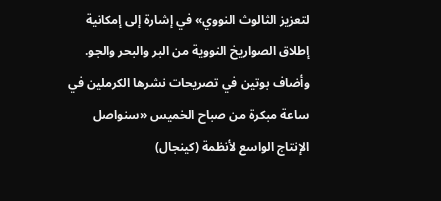لتعزيز الثالوث النووي» في إشارة إلى إمكانية إطلاق الصواريخ النووية من البر والبحر والجو. وأضاف بوتين في تصريحات نشرها الكرملين في ساعة مبكرة من صباح الخميس «سنواصل الإنتاج الواسع لأنظمة (كينجال)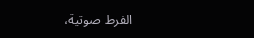الفرط صوتية،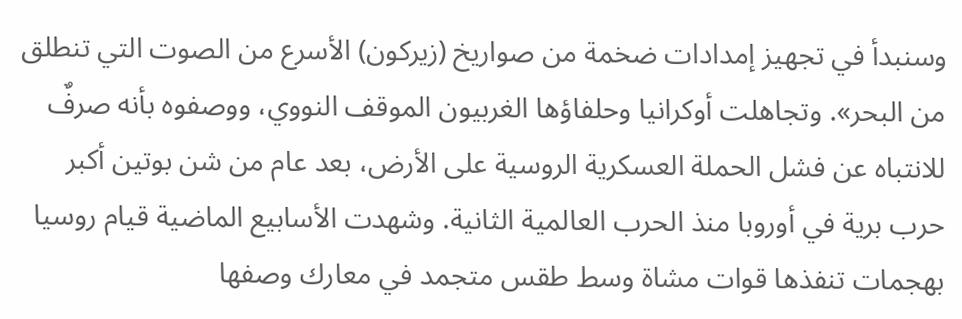وسنبدأ في تجهيز إمدادات ضخمة من صواريخ (زيركون) الأسرع من الصوت التي تنطلق من البحر». وتجاهلت أوكرانيا وحلفاؤها الغربيون الموقف النووي، ووصفوه بأنه صرفٌ للانتباه عن فشل الحملة العسكرية الروسية على الأرض، بعد عام من شن بوتين أكبر حرب برية في أوروبا منذ الحرب العالمية الثانية. وشهدت الأسابيع الماضية قيام روسيا بهجمات تنفذها قوات مشاة وسط طقس متجمد في معارك وصفها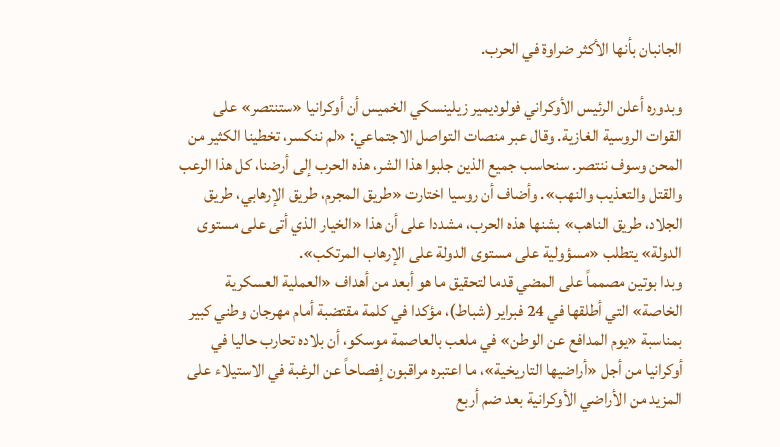الجانبان بأنها الأكثر ضراوة في الحرب.

وبدوره أعلن الرئيس الأوكراني فولوديمير زيلينسكي الخميس أن أوكرانيا «ستنتصر» على القوات الروسية الغازية. وقال عبر منصات التواصل الاجتماعي: «لم ننكسر، تخطينا الكثير من المحن وسوف ننتصر. سنحاسب جميع الذين جلبوا هذا الشر، هذه الحرب إلى أرضنا، كل هذا الرعب والقتل والتعذيب والنهب». وأضاف أن روسيا اختارت «طريق المجرم، طريق الإرهابي، طريق الجلاد، طريق الناهب» بشنها هذه الحرب، مشددا على أن هذا «الخيار الذي أتى على مستوى الدولة» يتطلب «مسؤولية على مستوى الدولة على الإرهاب المرتكب».
وبدا بوتين مصمماً على المضي قدما لتحقيق ما هو أبعد من أهداف «العملية العسكرية الخاصة» التي أطلقها في 24 فبراير (شباط)، مؤكدا في كلمة مقتضبة أمام مهرجان وطني كبير بمناسبة «يوم المدافع عن الوطن» في ملعب بالعاصمة موسكو، أن بلاده تحارب حاليا في أوكرانيا من أجل «أراضيها التاريخية»، ما اعتبره مراقبون إفصاحاً عن الرغبة في الاستيلاء على المزيد من الأراضي الأوكرانية بعد ضم أربع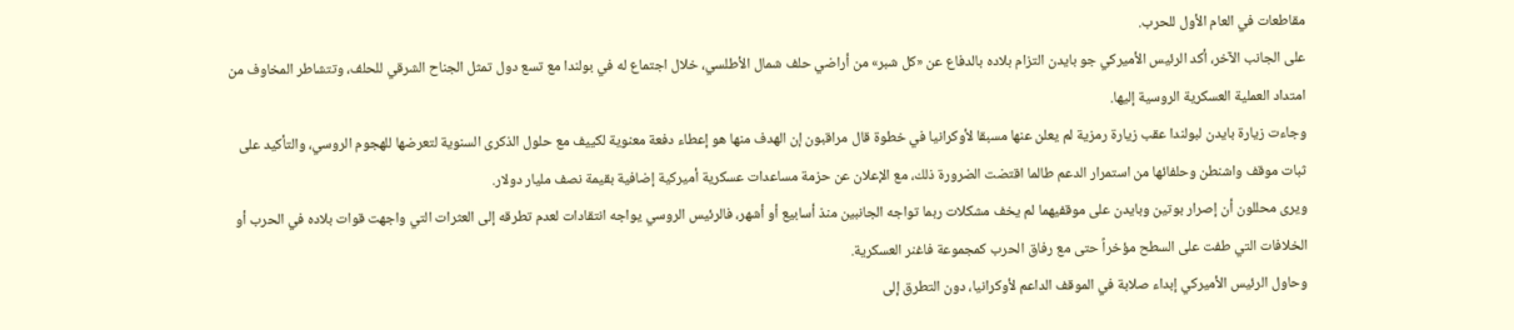مقاطعات في العام الأول للحرب.
على الجانب الآخر، أكد الرئيس الأميركي جو بايدن التزام بلاده بالدفاع عن «كل شبر» من أراضي حلف شمال الأطلسي، خلال اجتماع له في بولندا مع تسع دول تمثل الجناح الشرقي للحلف، وتتشاطر المخاوف من امتداد العملية العسكرية الروسية إليها.
وجاءت زيارة بايدن لبولندا عقب زيارة رمزية لم يعلن عنها مسبقا لأوكرانيا في خطوة قال مراقبون إن الهدف منها هو إعطاء دفعة معنوية لكييف مع حلول الذكرى السنوية لتعرضها للهجوم الروسي، والتأكيد على ثبات موقف واشنطن وحلفائها من استمرار الدعم طالما اقتضت الضرورة ذلك، مع الإعلان عن حزمة مساعدات عسكرية أميركية إضافية بقيمة نصف مليار دولار.
ويرى محللون أن إصرار بوتين وبايدن على موقفيهما لم يخف مشكلات ربما تواجه الجانبين منذ أسابيع أو أشهر، فالرئيس الروسي يواجه انتقادات لعدم تطرقه إلى العثرات التي واجهت قوات بلاده في الحرب أو الخلافات التي طفت على السطح مؤخراً حتى مع رفاق الحرب كمجموعة فاغنر العسكرية.
وحاول الرئيس الأميركي إبداء صلابة في الموقف الداعم لأوكرانيا، دون التطرق إلى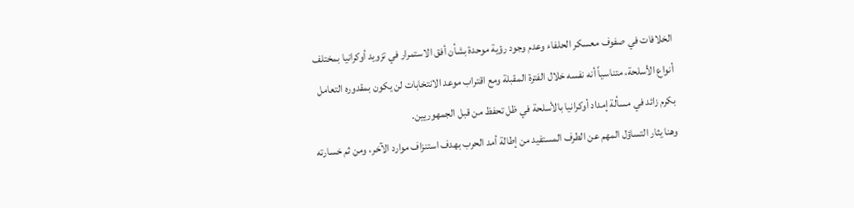الخلافات في صفوف معسكر الحلفاء وعدم وجود رؤية موحدة بشأن أفق الاستمرار في تزويد أوكرانيا بمختلف أنواع الأسلحة، متناسياً أنه نفسه خلال الفترة المقبلة ومع اقتراب موعد الانتخابات لن يكون بمقدوره التعامل بكرم زائد في مسألة إمداد أوكرانيا بالأسلحة في ظل تحفظ من قبل الجمهوريين.
وهنا يثار التساؤل المهم عن الطرف المستفيد من إطالة أمد الحرب بهدف استنزاف موارد الآخر، ومن ثم خسارته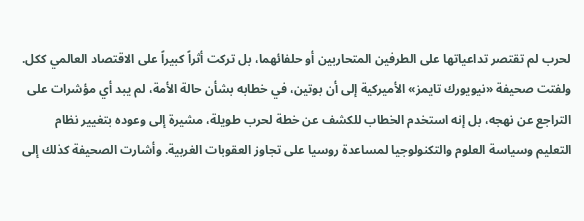لحرب لم تقتصر تداعياتها على الطرفين المتحاربين أو حلفائهما، بل تركت أثراً كبيراً على الاقتصاد العالمي ككل.
ولفتت صحيفة «نيويورك تايمز» الأميركية إلى أن بوتين، في خطابه بشأن حالة الأمة، لم يبد أي مؤشرات على التراجع عن نهجه، بل إنه استخدم الخطاب للكشف عن خطة لحرب طويلة، مشيرة إلى وعوده بتغيير نظام التعليم وسياسة العلوم والتكنولوجيا لمساعدة روسيا على تجاوز العقوبات الغربية. وأشارت الصحيفة كذلك إلى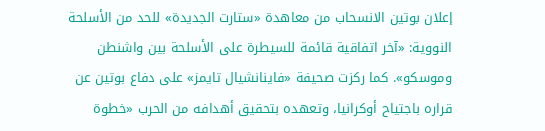إعلان بوتين الانسحاب من معاهدة «ستارت الجديدة» للحد من الأسلحة النووية: «آخر اتفاقية قائمة للسيطرة على الأسلحة بين واشنطن وموسكو». كما ركزت صحيفة «فاينانشيال تايمز» على دفاع بوتين عن قراره باجتياح أوكرانيا، وتعهده بتحقيق أهدافه من الحرب «خطوة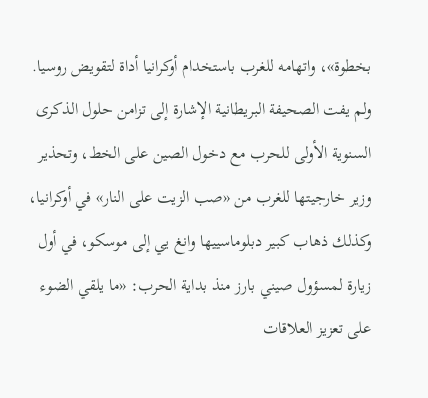بخطوة»، واتهامه للغرب باستخدام أوكرانيا أداة لتقويض روسيا.
ولم يفت الصحيفة البريطانية الإشارة إلى تزامن حلول الذكرى السنوية الأولى للحرب مع دخول الصين على الخط، وتحذير وزير خارجيتها للغرب من «صب الزيت على النار» في أوكرانيا، وكذلك ذهاب كبير دبلوماسييها وانغ يي إلى موسكو، في أول زيارة لمسؤول صيني بارز منذ بداية الحرب: «ما يلقي الضوء على تعزيز العلاقات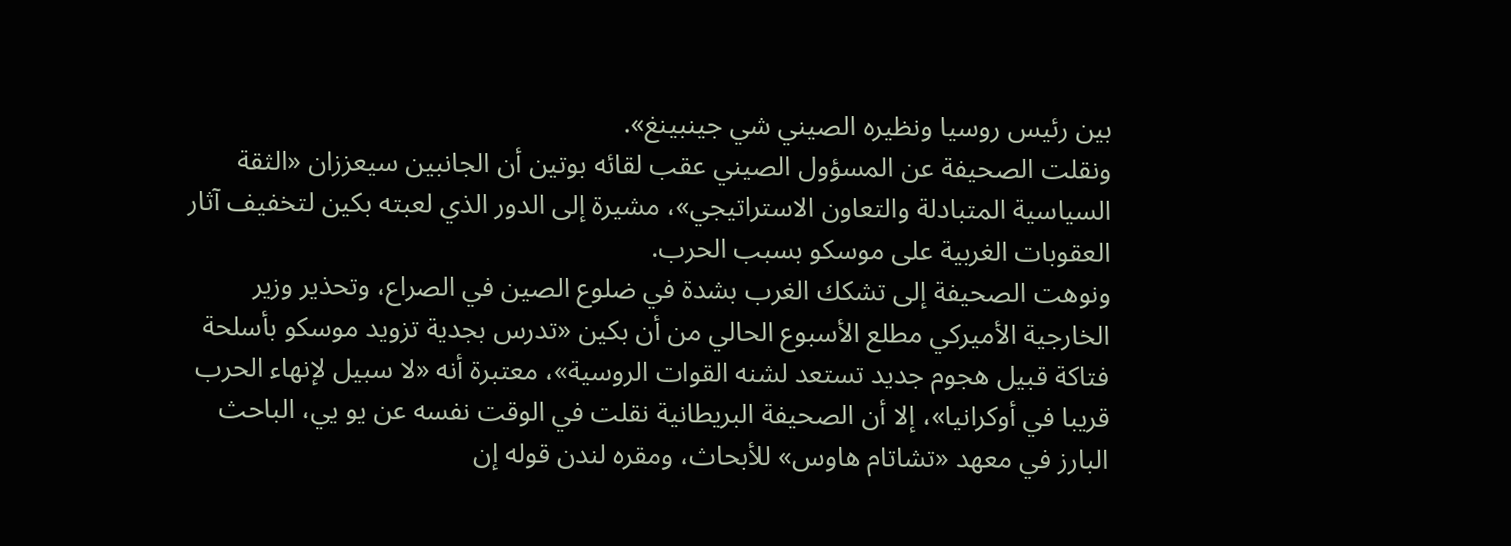بين رئيس روسيا ونظيره الصيني شي جينبينغ».
ونقلت الصحيفة عن المسؤول الصيني عقب لقائه بوتين أن الجانبين سيعززان «الثقة السياسية المتبادلة والتعاون الاستراتيجي»، مشيرة إلى الدور الذي لعبته بكين لتخفيف آثار العقوبات الغربية على موسكو بسبب الحرب.
ونوهت الصحيفة إلى تشكك الغرب بشدة في ضلوع الصين في الصراع، وتحذير وزير الخارجية الأميركي مطلع الأسبوع الحالي من أن بكين «تدرس بجدية تزويد موسكو بأسلحة فتاكة قبيل هجوم جديد تستعد لشنه القوات الروسية»، معتبرة أنه «لا سبيل لإنهاء الحرب قريبا في أوكرانيا»، إلا أن الصحيفة البريطانية نقلت في الوقت نفسه عن يو يي، الباحث البارز في معهد «تشاتام هاوس» للأبحاث، ومقره لندن قوله إن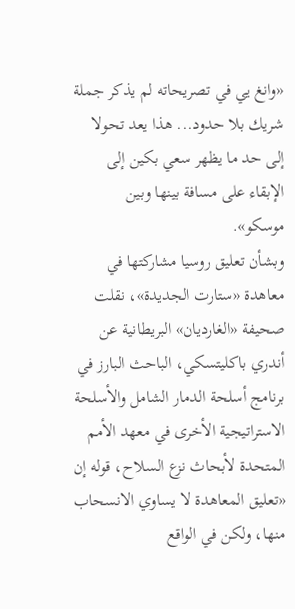«وانغ يي في تصريحاته لم يذكر جملة شريك بلا حدود... هذا يعد تحولا إلى حد ما يظهر سعي بكين إلى الإبقاء على مسافة بينها وبين موسكو».
وبشأن تعليق روسيا مشاركتها في معاهدة «ستارت الجديدة»، نقلت صحيفة «الغارديان» البريطانية عن أندري باكليتسكي، الباحث البارز في برنامج أسلحة الدمار الشامل والأسلحة الاستراتيجية الأخرى في معهد الأمم المتحدة لأبحاث نزع السلاح، قوله إن «تعليق المعاهدة لا يساوي الانسحاب منها، ولكن في الواقع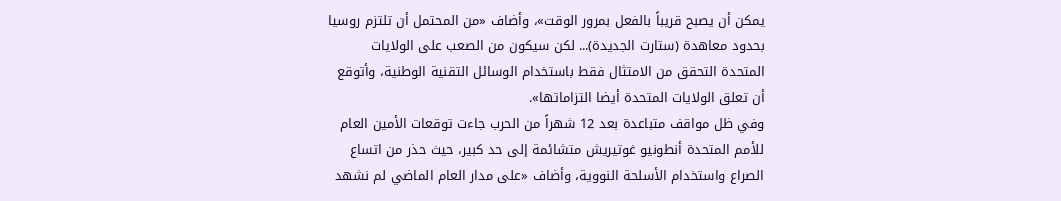يمكن أن يصبح قريباً بالفعل بمرور الوقت»، وأضاف «من المحتمل أن تلتزم روسيا بحدود معاهدة (ستارت الجديدة)... لكن سيكون من الصعب على الولايات المتحدة التحقق من الامتثال فقط باستخدام الوسائل التقنية الوطنية، وأتوقع أن تعلق الولايات المتحدة أيضا التزاماتها».
وفي ظل مواقف متباعدة بعد 12 شهراً من الحرب جاءت توقعات الأمين العام للأمم المتحدة أنطونيو غوتيريش متشائمة إلى حد كبير، حيث حذر من اتساع الصراع واستخدام الأسلحة النووية، وأضاف «على مدار العام الماضي لم نشهد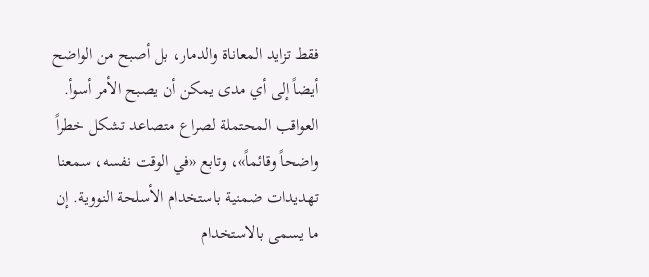فقط تزايد المعاناة والدمار، بل أصبح من الواضح أيضاً إلى أي مدى يمكن أن يصبح الأمر أسوأ. العواقب المحتملة لصراع متصاعد تشكل خطراً واضحاً وقائماً»، وتابع «في الوقت نفسه، سمعنا تهديدات ضمنية باستخدام الأسلحة النووية. إن ما يسمى بالاستخدام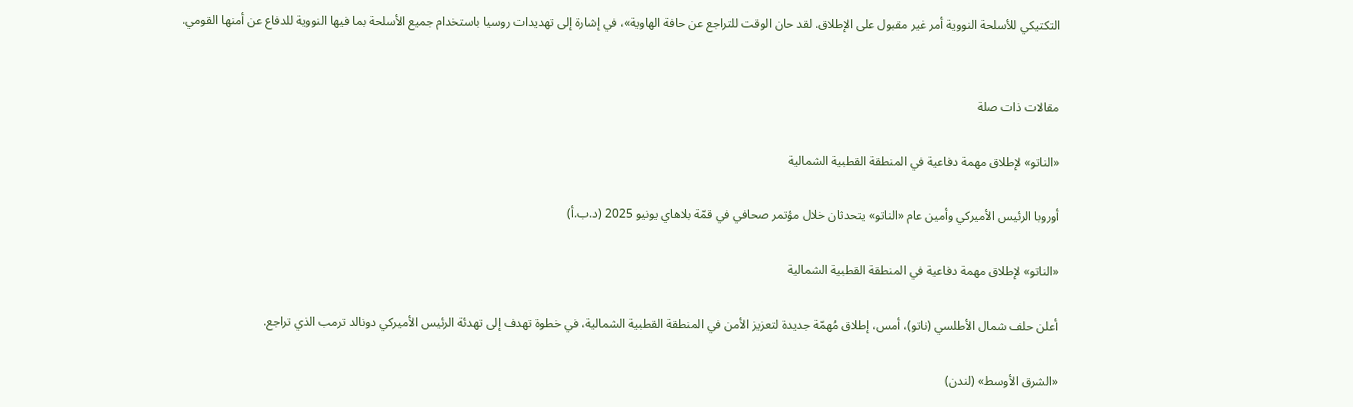التكتيكي للأسلحة النووية أمر غير مقبول على الإطلاق. لقد حان الوقت للتراجع عن حافة الهاوية»، في إشارة إلى تهديدات روسيا باستخدام جميع الأسلحة بما فيها النووية للدفاع عن أمنها القومي.


مقالات ذات صلة

«الناتو» لإطلاق مهمة دفاعية في المنطقة القطبية الشمالية

أوروبا الرئيس الأميركي وأمين عام «الناتو» يتحدثان خلال مؤتمر صحافي في قمّة بلاهاي يونيو 2025 (د.ب.أ)

«الناتو» لإطلاق مهمة دفاعية في المنطقة القطبية الشمالية

أعلن حلف شمال الأطلسي (ناتو)، أمس، إطلاق مُهمّة جديدة لتعزيز الأمن في المنطقة القطبية الشمالية، في خطوة تهدف إلى تهدئة الرئيس الأميركي دونالد ترمب الذي تراجع.

«الشرق الأوسط» (لندن)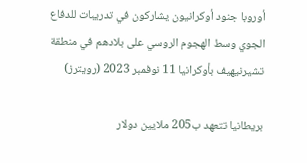أوروبا جنود أوكرانيون يشاركون في تدريبات للدفاع الجوي وسط الهجوم الروسي على بلادهم في منطقة تشيرنيهيف بأوكرانيا 11 نوفمبر 2023 (رويترز)

بريطانيا تتعهد ب205 ملايين دولار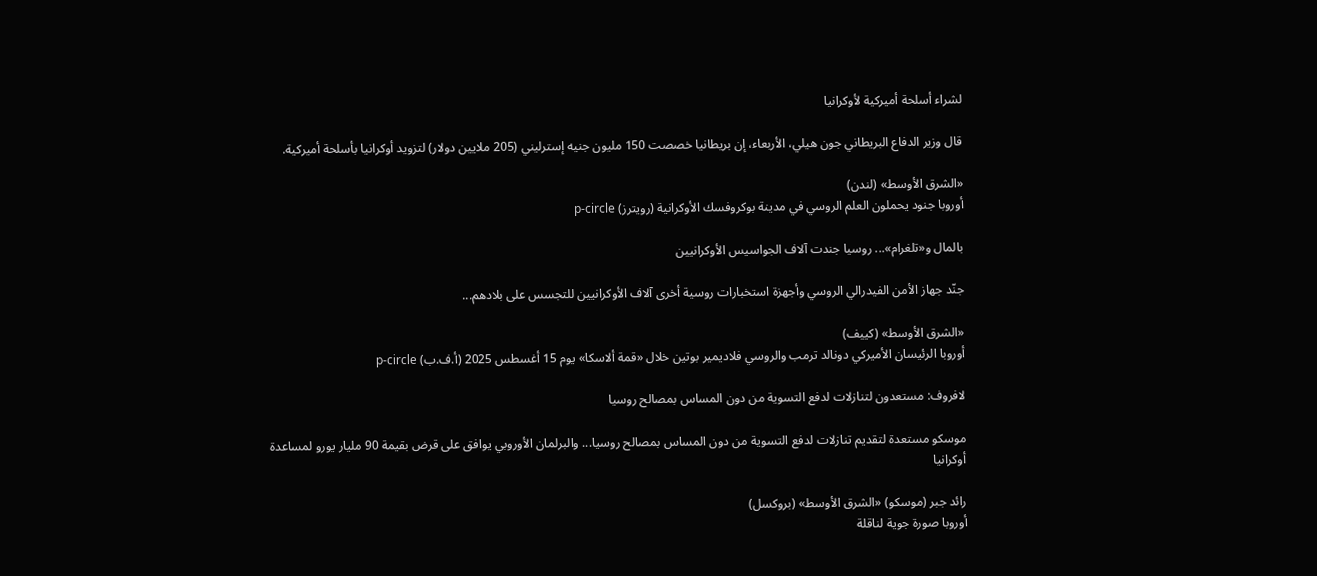لشراء أسلحة أميركية لأوكرانيا

قال وزير الدفاع البريطاني جون هيلي، الأربعاء، إن بريطانيا خصصت 150 مليون جنيه إسترليني (205 ملايين دولار) لتزويد أوكرانيا بأسلحة أميركية.

«الشرق الأوسط» (لندن)
أوروبا جنود يحملون العلم الروسي في مدينة بوكروفسك الأوكرانية (رويترز) p-circle

بالمال و«تلغرام»... روسيا جندت آلاف الجواسيس الأوكرانيين

جنّد جهاز الأمن الفيدرالي الروسي وأجهزة استخبارات روسية أخرى آلاف الأوكرانيين للتجسس على بلادهم...

«الشرق الأوسط» (كييف)
أوروبا الرئيسان الأميركي دونالد ترمب والروسي فلاديمير بوتين خلال «قمة ألاسكا» يوم 15 أغسطس 2025 (أ.ف.ب) p-circle

لافروف: مستعدون لتنازلات لدفع التسوية من دون المساس بمصالح روسيا

موسكو مستعدة لتقديم تنازلات لدفع التسوية من دون المساس بمصالح روسيا... والبرلمان الأوروبي يوافق على قرض بقيمة 90 مليار يورو لمساعدة أوكرانيا

رائد جبر (موسكو) «الشرق الأوسط» (بروكسل)
أوروبا صورة جوية لناقلة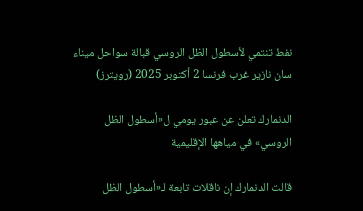نفط تنتمي لأسطول الظل الروسي قبالة سواحل ميناء سان نازير غرب فرنسا 2 أكتوبر 2025 (رويترز)

الدنمارك تعلن عن عبور يومي ل«أسطول الظل الروسي» في مياهها الإقليمية

قالت الدنمارك إن ناقلات تابعة لـ«أسطول الظل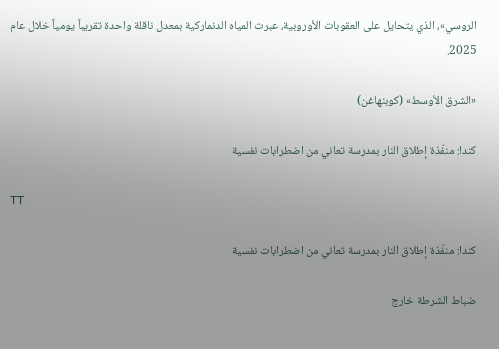الروسي»، الذي يتحايل على العقوبات الأوروبية، عبرت المياه الدنماركية بمعدل ناقلة واحدة تقريباً يومياً خلال عام 2025.

«الشرق الأوسط» (كوبنهاغن)

كندا: منفّذة إطلاق النار بمدرسة تعاني من اضطرابات نفسية

TT

كندا: منفّذة إطلاق النار بمدرسة تعاني من اضطرابات نفسية

ضباط الشرطة خارج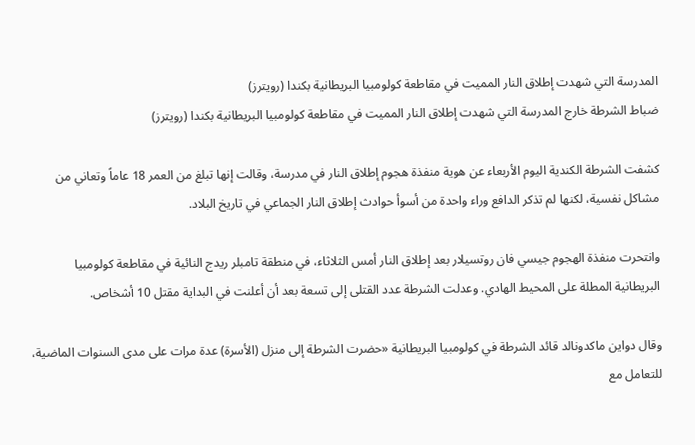المدرسة التي شهدت إطلاق النار المميت في مقاطعة كولومبيا البريطانية بكندا (رويترز)
ضباط الشرطة خارج المدرسة التي شهدت إطلاق النار المميت في مقاطعة كولومبيا البريطانية بكندا (رويترز)

كشفت الشرطة الكندية اليوم الأربعاء عن هوية منفذة هجوم إطلاق النار في مدرسة، وقالت إنها تبلغ من العمر 18 عاماً وتعاني من مشاكل نفسية، لكنها لم تذكر الدافع وراء واحدة من أسوأ حوادث إطلاق النار الجماعي في تاريخ البلاد.

وانتحرت منفذة الهجوم جيسي فان روتسيلار بعد إطلاق النار أمس الثلاثاء، في منطقة تامبلر ريدج النائية في مقاطعة كولومبيا البريطانية المطلة على المحيط الهادي. وعدلت الشرطة عدد القتلى إلى تسعة بعد أن أعلنت في البداية مقتل 10 أشخاص.

وقال دواين ماكدونالد قائد الشرطة في كولومبيا البريطانية «حضرت الشرطة إلى منزل (الأسرة) عدة مرات على مدى السنوات الماضية، للتعامل مع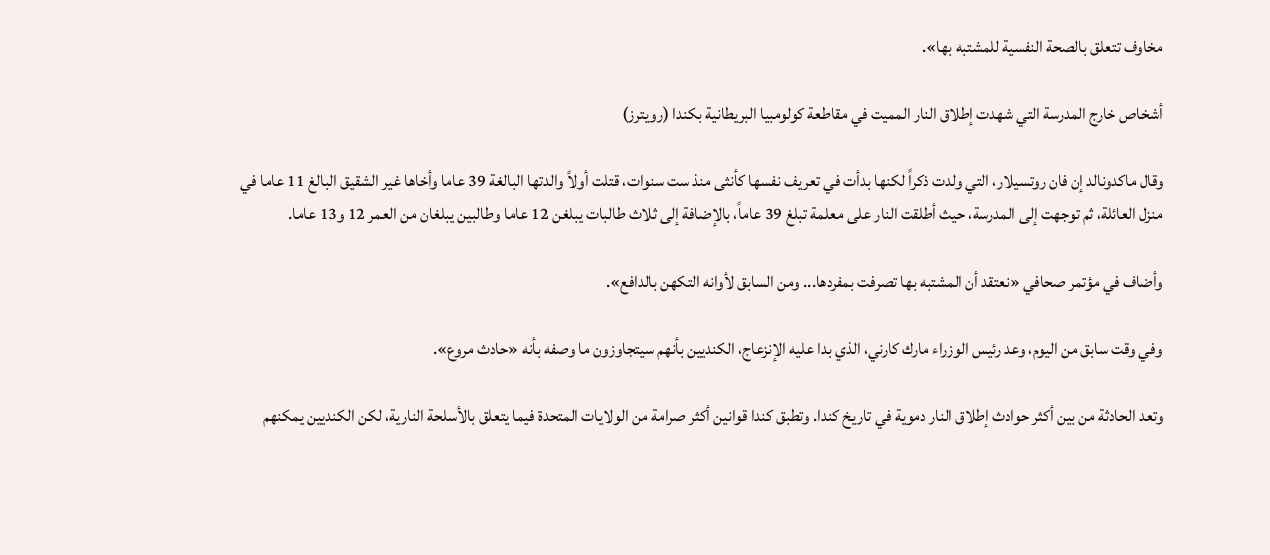مخاوف تتعلق بالصحة النفسية للمشتبه بها».

أشخاص خارج المدرسة التي شهدت إطلاق النار المميت في مقاطعة كولومبيا البريطانية بكندا (رويترز)

وقال ماكدونالد إن فان روتسيلار، التي ولدت ذكراً لكنها بدأت في تعريف نفسها كأنثى منذ ست سنوات، قتلت أولاً والدتها البالغة 39 عاما وأخاها غير الشقيق البالغ 11 عاما في منزل العائلة، ثم توجهت إلى المدرسة، حيث أطلقت النار على معلمة تبلغ 39 عاماً، بالإضافة إلى ثلاث طالبات يبلغن 12 عاما وطالبين يبلغان من العمر 12 و13 عاما.

وأضاف في مؤتمر صحافي «نعتقد أن المشتبه بها تصرفت بمفردها... ومن السابق لأوانه التكهن بالدافع».

وفي وقت سابق من اليوم، وعد رئيس الوزراء مارك كارني، الذي بدا عليه الإنزعاج، الكنديين بأنهم سيتجاوزون ما وصفه بأنه «حادث مروع».

وتعد الحادثة من بين أكثر حوادث إطلاق النار دموية في تاريخ كندا. وتطبق كندا قوانين أكثر صرامة من الولايات المتحدة فيما يتعلق بالأسلحة النارية، لكن الكنديين يمكنهم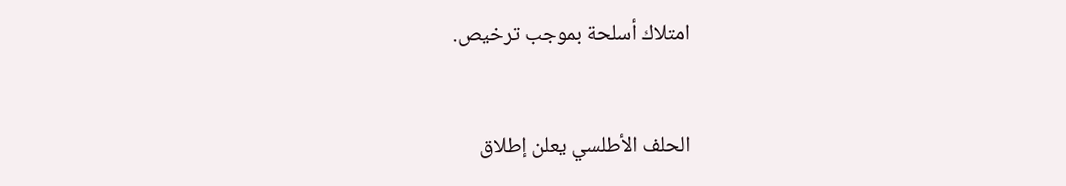امتلاك أسلحة بموجب ترخيص.


الحلف الأطلسي يعلن إطلاق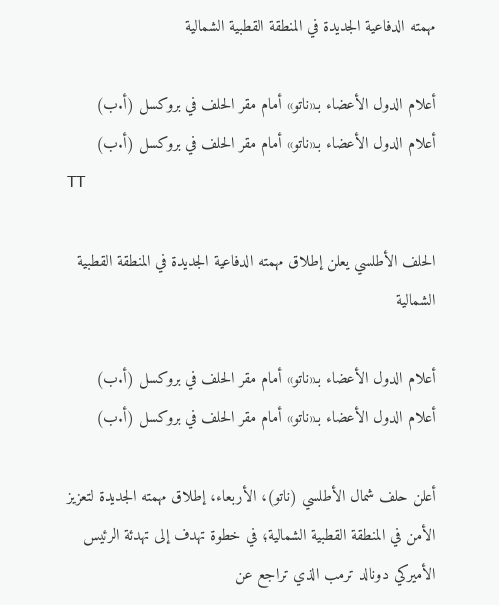مهمته الدفاعية الجديدة في المنطقة القطبية الشمالية

أعلام الدول الأعضاء بـ«ناتو» أمام مقر الحلف في بروكسل (أ.ب)
أعلام الدول الأعضاء بـ«ناتو» أمام مقر الحلف في بروكسل (أ.ب)
TT

الحلف الأطلسي يعلن إطلاق مهمته الدفاعية الجديدة في المنطقة القطبية الشمالية

أعلام الدول الأعضاء بـ«ناتو» أمام مقر الحلف في بروكسل (أ.ب)
أعلام الدول الأعضاء بـ«ناتو» أمام مقر الحلف في بروكسل (أ.ب)

أعلن حلف شمال الأطلسي (ناتو)، الأربعاء، إطلاق مهمته الجديدة لتعزيز الأمن في المنطقة القطبية الشمالية؛ في خطوة تهدف إلى تهدئة الرئيس الأميركي دونالد ترمب الذي تراجع عن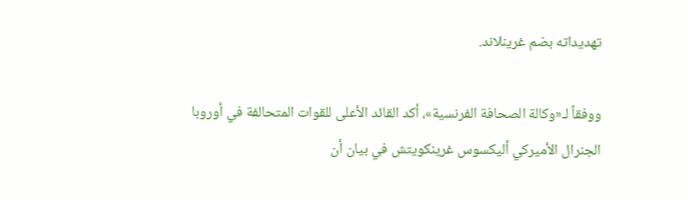تهديداته بضم غرينلاند.

ووفقاً لـ«وكالة الصحافة الفرنسية»، أكد القائد الأعلى للقوات المتحالفة في أوروبا الجنرال الأميركي أليكسوس غرينكويتش في بيان أن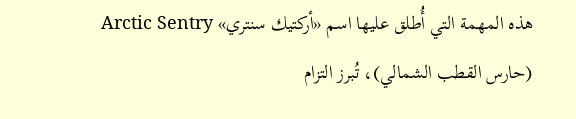هذه المهمة التي أُطلق عليها اسم «أركتيك سنتري» Arctic Sentry (حارس القطب الشمالي)، تُبرز التزام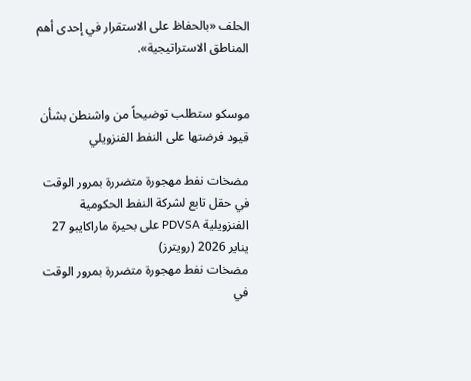الحلف «بالحفاظ على الاستقرار في إحدى أهم المناطق الاستراتيجية».


موسكو ستطلب توضيحاً من واشنطن بشأن قيود فرضتها على النفط الفنزويلي

مضخات نفط مهجورة متضررة بمرور الوقت في حقل تابع لشركة النفط الحكومية الفنزويلية PDVSA على بحيرة ماراكايبو 27 يناير 2026 (رويترز)
مضخات نفط مهجورة متضررة بمرور الوقت في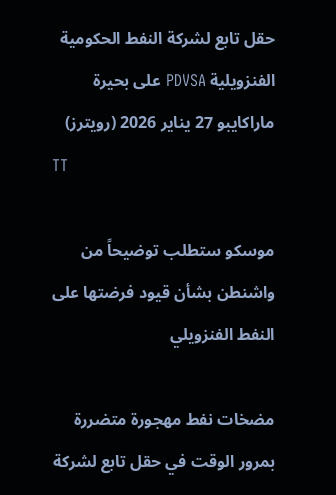حقل تابع لشركة النفط الحكومية الفنزويلية PDVSA على بحيرة ماراكايبو 27 يناير 2026 (رويترز)
TT

موسكو ستطلب توضيحاً من واشنطن بشأن قيود فرضتها على النفط الفنزويلي

مضخات نفط مهجورة متضررة بمرور الوقت في حقل تابع لشركة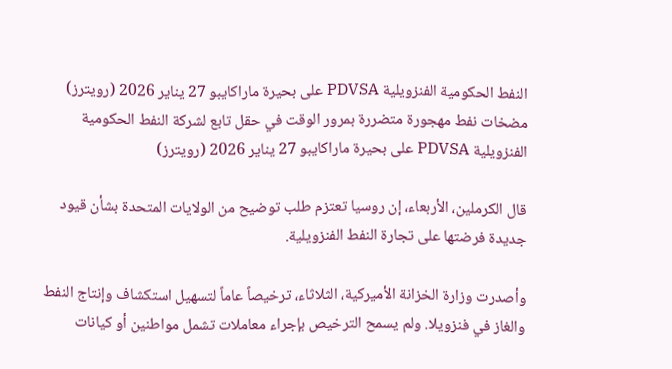النفط الحكومية الفنزويلية PDVSA على بحيرة ماراكايبو 27 يناير 2026 (رويترز)
مضخات نفط مهجورة متضررة بمرور الوقت في حقل تابع لشركة النفط الحكومية الفنزويلية PDVSA على بحيرة ماراكايبو 27 يناير 2026 (رويترز)

قال الكرملين، الأربعاء، إن روسيا تعتزم طلب توضيح من الولايات المتحدة بشأن قيود جديدة فرضتها على تجارة النفط الفنزويلية.

وأصدرت وزارة الخزانة الأميركية، الثلاثاء، ترخيصاً عاماً لتسهيل استكشاف وإنتاج النفط والغاز في فنزويلا. ولم يسمح الترخيص بإجراء معاملات تشمل مواطنين أو كيانات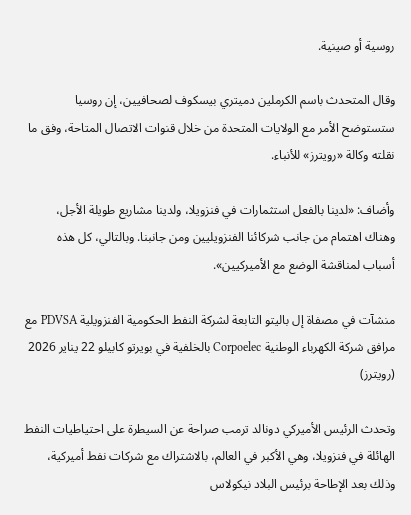روسية أو صينية.

وقال المتحدث باسم الكرملين دميتري بيسكوف لصحافيين، إن روسيا ستستوضح الأمر مع الولايات المتحدة من خلال قنوات الاتصال المتاحة، وفق ما نقلته وكالة «رويترز» للأنباء.

وأضاف: «لدينا بالفعل استثمارات في فنزويلا، ولدينا مشاريع طويلة الأجل، وهناك اهتمام من جانب شركائنا الفنزويليين ومن جانبنا. وبالتالي، كل هذه أسباب لمناقشة الوضع مع الأميركيين».

منشآت في مصفاة إل باليتو التابعة لشركة النفط الحكومية الفنزويلية PDVSA مع مرافق شركة الكهرباء الوطنية Corpoelec بالخلفية في بويرتو كابيلو 22 يناير 2026 (رويترز)

وتحدث الرئيس الأميركي دونالد ترمب صراحة عن السيطرة على احتياطيات النفط الهائلة في فنزويلا، وهي الأكبر في العالم، بالاشتراك مع شركات نفط أميركية، وذلك بعد الإطاحة برئيس البلاد نيكولاس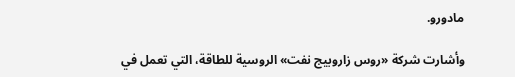مادورو.

وأشارت شركة «روس زاروبيج نفت» الروسية للطاقة، التي تعمل في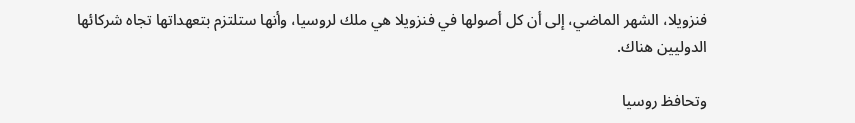فنزويلا، الشهر الماضي، إلى أن كل أصولها في فنزويلا هي ملك لروسيا، وأنها ستلتزم بتعهداتها تجاه شركائها الدوليين هناك.

وتحافظ روسيا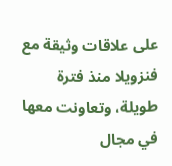على علاقات وثيقة مع فنزويلا منذ فترة طويلة، وتعاونت معها في مجال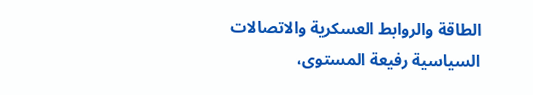الطاقة والروابط العسكرية والاتصالات السياسية رفيعة المستوى،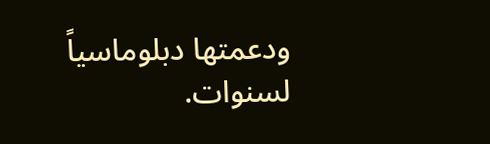ودعمتها دبلوماسياً لسنوات.